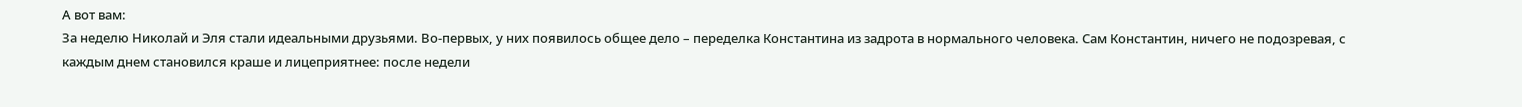А вот вам:
За неделю Николай и Эля стали идеальными друзьями. Во-первых, у них появилось общее дело – переделка Константина из задрота в нормального человека. Сам Константин, ничего не подозревая, с каждым днем становился краше и лицеприятнее: после недели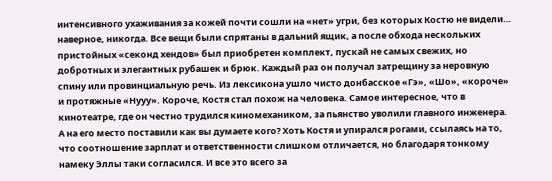интенсивного ухаживания за кожей почти сошли на «нет» угри, без которых Костю не видели… наверное, никогда. Все вещи были спрятаны в дальний ящик, а после обхода нескольких пристойных «секонд хендов» был приобретен комплект, пускай не самых свежих, но добротных и элегантных рубашек и брюк. Каждый раз он получал затрещину за неровную спину или провинциальную речь. Из лексикона ушло чисто донбасское «Гэ», «Шо», «короче» и протяжные «Нууу». Короче, Костя стал похож на человека. Самое интересное, что в кинотеатре, где он честно трудился киномехаником, за пьянство уволили главного инженера. А на его место поставили как вы думаете кого? Хоть Костя и упирался рогами, ссылаясь на то, что соотношение зарплат и ответственности слишком отличается, но благодаря тонкому намеку Эллы таки согласился. И все это всего за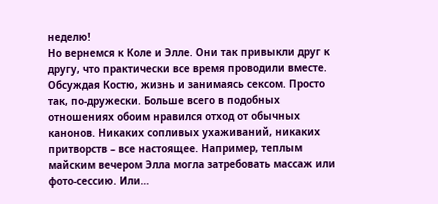неделю!
Но вернемся к Коле и Элле. Они так привыкли друг к другу, что практически все время проводили вместе. Обсуждая Костю, жизнь и занимаясь сексом. Просто так, по-дружески. Больше всего в подобных отношениях обоим нравился отход от обычных канонов. Никаких сопливых ухаживаний, никаких притворств – все настоящее. Например, теплым майским вечером Элла могла затребовать массаж или фото-сессию. Или…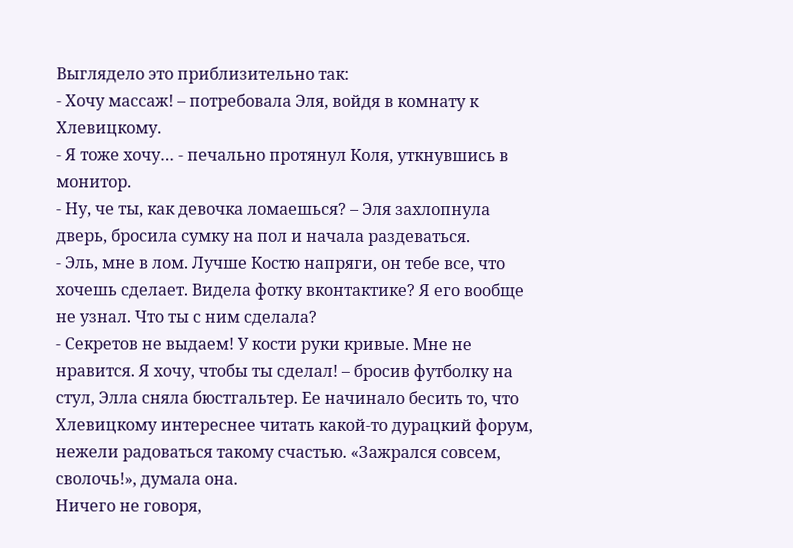Выглядело это приблизительно так:
- Хочу массаж! – потребовала Эля, войдя в комнату к Хлевицкому.
- Я тоже хочу… - печально протянул Коля, уткнувшись в монитор.
- Ну, че ты, как девочка ломаешься? – Эля захлопнула дверь, бросила сумку на пол и начала раздеваться.
- Эль, мне в лом. Лучше Костю напряги, он тебе все, что хочешь сделает. Видела фотку вконтактике? Я его вообще не узнал. Что ты с ним сделала?
- Секретов не выдаем! У кости руки кривые. Мне не нравится. Я хочу, чтобы ты сделал! – бросив футболку на стул, Элла сняла бюстгальтер. Ее начинало бесить то, что Хлевицкому интереснее читать какой-то дурацкий форум, нежели радоваться такому счастью. «Зажрался совсем, сволочь!», думала она.
Ничего не говоря,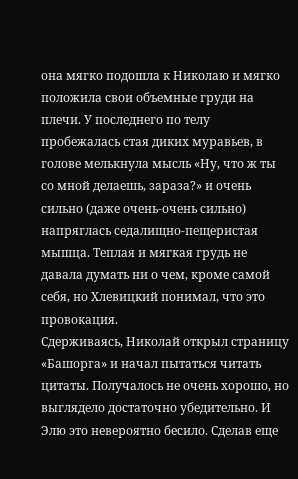она мягко подошла к Николаю и мягко положила свои объемные груди на плечи. У последнего по телу пробежалась стая диких муравьев, в голове мелькнула мысль «Ну, что ж ты со мной делаешь, зараза?» и очень сильно (даже очень-очень сильно) напряглась седалищно-пещеристая мышца. Теплая и мягкая грудь не давала думать ни о чем, кроме самой себя, но Хлевицкий понимал, что это провокация.
Сдерживаясь, Николай открыл страницу «Башорга» и начал пытаться читать цитаты. Получалось не очень хорошо, но выглядело достаточно убедительно. И Элю это невероятно бесило. Сделав еще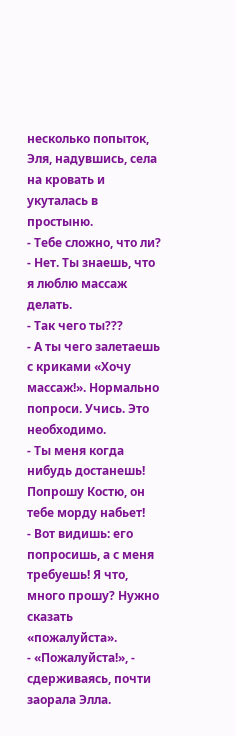несколько попыток, Эля, надувшись, села на кровать и укуталась в простыню.
- Тебе сложно, что ли?
- Нет. Ты знаешь, что я люблю массаж делать.
- Так чего ты???
- А ты чего залетаешь с криками «Хочу массаж!». Нормально попроси. Учись. Это необходимо.
- Ты меня когда нибудь достанешь! Попрошу Костю, он тебе морду набьет!
- Вот видишь: его попросишь, а с меня требуешь! Я что, много прошу? Нужно сказать «пожалуйста».
- «Пожалуйста!», - сдерживаясь, почти заорала Элла.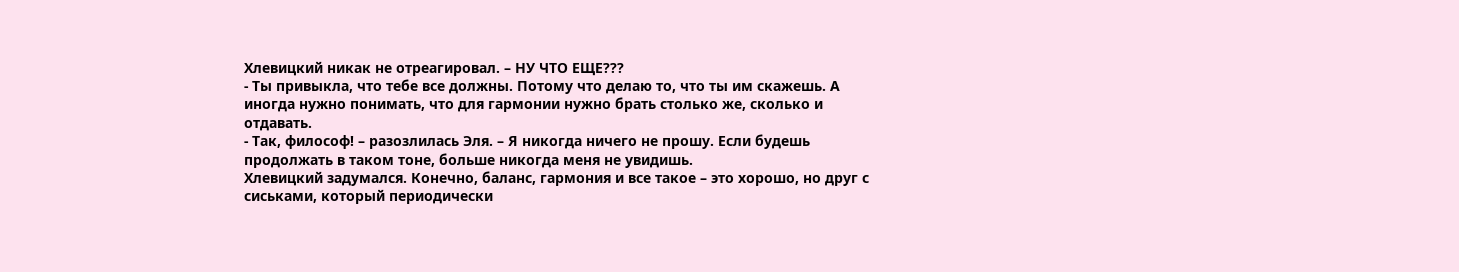Хлевицкий никак не отреагировал. – НУ ЧТО ЕЩЕ???
- Ты привыкла, что тебе все должны. Потому что делаю то, что ты им скажешь. А иногда нужно понимать, что для гармонии нужно брать столько же, сколько и отдавать.
- Так, философ! – разозлилась Эля. – Я никогда ничего не прошу. Если будешь продолжать в таком тоне, больше никогда меня не увидишь.
Хлевицкий задумался. Конечно, баланс, гармония и все такое – это хорошо, но друг с сиськами, который периодически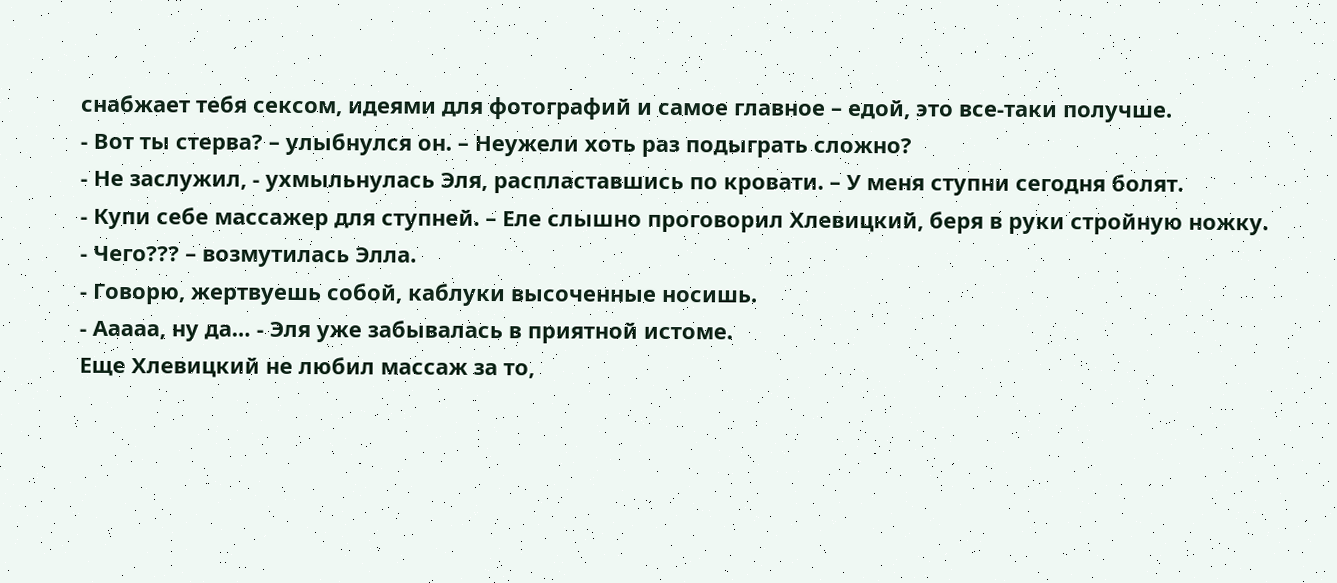снабжает тебя сексом, идеями для фотографий и самое главное – едой, это все-таки получше.
- Вот ты стерва? – улыбнулся он. – Неужели хоть раз подыграть сложно?
- Не заслужил, - ухмыльнулась Эля, распластавшись по кровати. – У меня ступни сегодня болят.
- Купи себе массажер для ступней. – Еле слышно проговорил Хлевицкий, беря в руки стройную ножку.
- Чего??? – возмутилась Элла.
- Говорю, жертвуешь собой, каблуки высоченные носишь.
- Ааааа, ну да… - Эля уже забывалась в приятной истоме.
Еще Хлевицкий не любил массаж за то,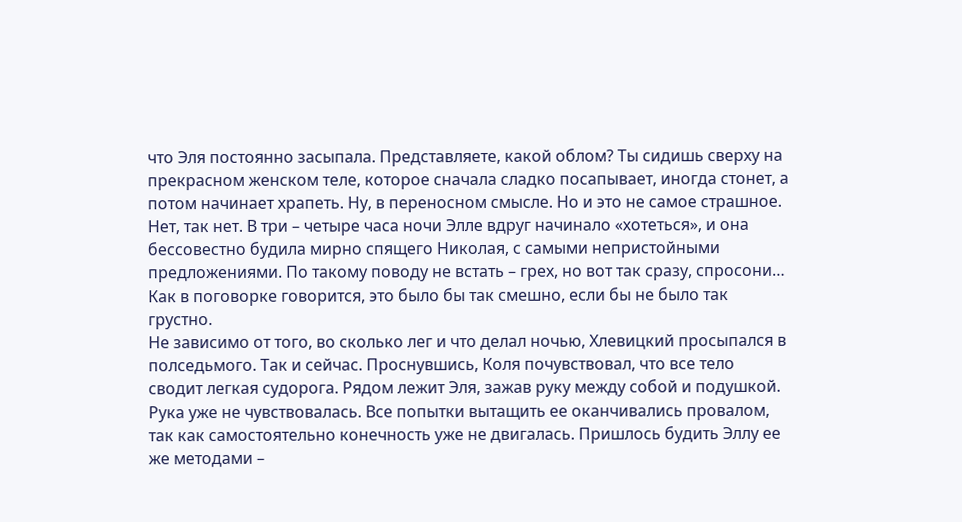что Эля постоянно засыпала. Представляете, какой облом? Ты сидишь сверху на прекрасном женском теле, которое сначала сладко посапывает, иногда стонет, а потом начинает храпеть. Ну, в переносном смысле. Но и это не самое страшное. Нет, так нет. В три – четыре часа ночи Элле вдруг начинало «хотеться», и она бессовестно будила мирно спящего Николая, с самыми непристойными предложениями. По такому поводу не встать – грех, но вот так сразу, спросони… Как в поговорке говорится, это было бы так смешно, если бы не было так грустно.
Не зависимо от того, во сколько лег и что делал ночью, Хлевицкий просыпался в полседьмого. Так и сейчас. Проснувшись, Коля почувствовал, что все тело сводит легкая судорога. Рядом лежит Эля, зажав руку между собой и подушкой. Рука уже не чувствовалась. Все попытки вытащить ее оканчивались провалом, так как самостоятельно конечность уже не двигалась. Пришлось будить Эллу ее же методами –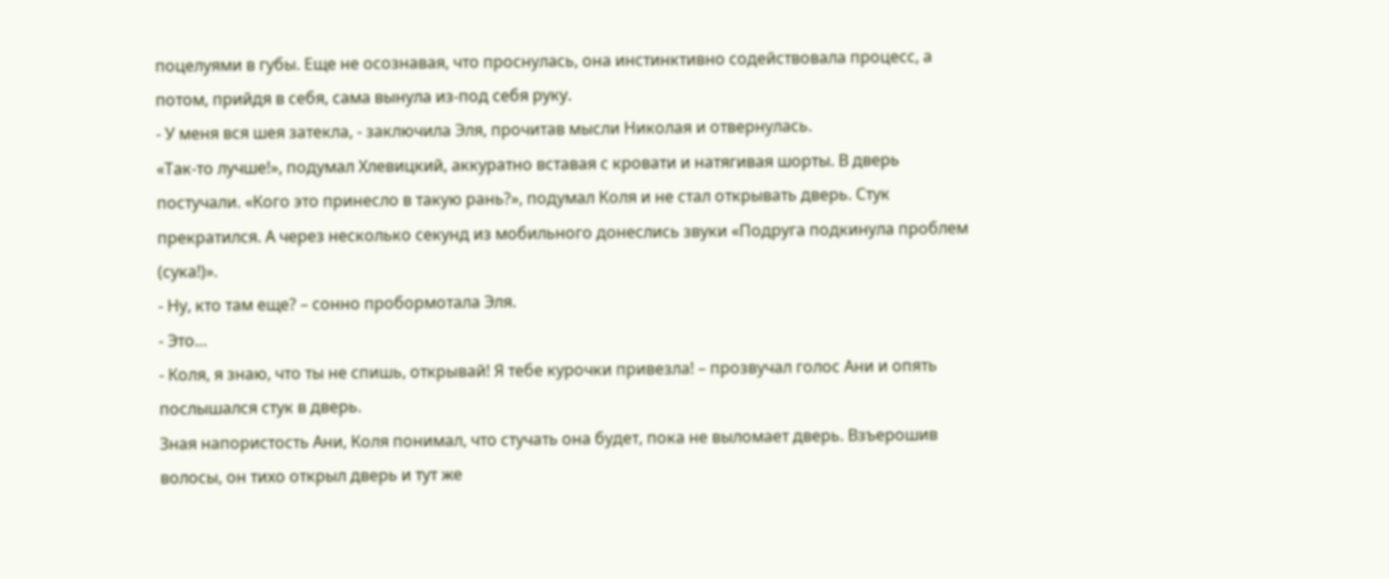поцелуями в губы. Еще не осознавая, что проснулась, она инстинктивно содействовала процесс, а потом, прийдя в себя, сама вынула из-под себя руку.
- У меня вся шея затекла, - заключила Эля, прочитав мысли Николая и отвернулась.
«Так-то лучше!», подумал Хлевицкий, аккуратно вставая с кровати и натягивая шорты. В дверь постучали. «Кого это принесло в такую рань?», подумал Коля и не стал открывать дверь. Стук прекратился. А через несколько секунд из мобильного донеслись звуки «Подруга подкинула проблем (сука!)».
- Ну, кто там еще? – сонно пробормотала Эля.
- Это…
- Коля, я знаю, что ты не спишь, открывай! Я тебе курочки привезла! – прозвучал голос Ани и опять послышался стук в дверь.
Зная напористость Ани, Коля понимал, что стучать она будет, пока не выломает дверь. Взъерошив волосы, он тихо открыл дверь и тут же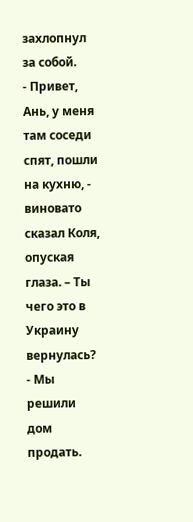захлопнул за собой.
- Привет, Ань, у меня там соседи спят, пошли на кухню, - виновато сказал Коля, опуская глаза. – Ты чего это в Украину вернулась?
- Мы решили дом продать.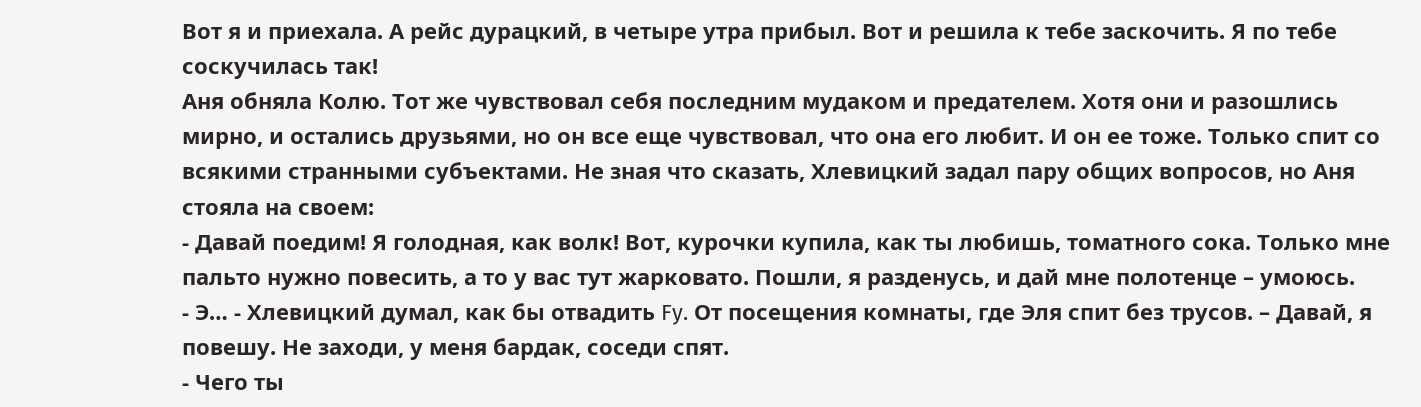Вот я и приехала. А рейс дурацкий, в четыре утра прибыл. Вот и решила к тебе заскочить. Я по тебе соскучилась так!
Аня обняла Колю. Тот же чувствовал себя последним мудаком и предателем. Хотя они и разошлись мирно, и остались друзьями, но он все еще чувствовал, что она его любит. И он ее тоже. Только спит со всякими странными субъектами. Не зная что сказать, Хлевицкий задал пару общих вопросов, но Аня стояла на своем:
- Давай поедим! Я голодная, как волк! Вот, курочки купила, как ты любишь, томатного сока. Только мне пальто нужно повесить, а то у вас тут жарковато. Пошли, я разденусь, и дай мне полотенце – умоюсь.
- Э… - Хлевицкий думал, как бы отвадить Fy. От посещения комнаты, где Эля спит без трусов. – Давай, я повешу. Не заходи, у меня бардак, соседи спят.
- Чего ты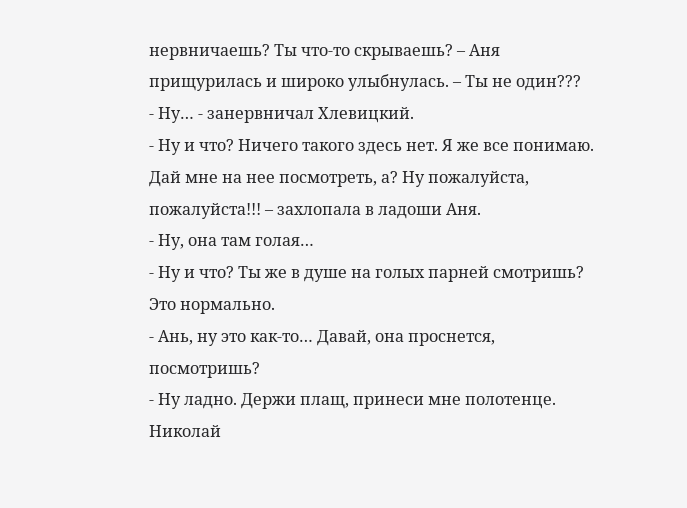нервничаешь? Ты что-то скрываешь? – Аня прищурилась и широко улыбнулась. – Ты не один???
- Ну… - занервничал Хлевицкий.
- Ну и что? Ничего такого здесь нет. Я же все понимаю. Дай мне на нее посмотреть, а? Ну пожалуйста, пожалуйста!!! – захлопала в ладоши Аня.
- Ну, она там голая…
- Ну и что? Ты же в душе на голых парней смотришь? Это нормально.
- Ань, ну это как-то… Давай, она проснется, посмотришь?
- Ну ладно. Держи плащ, принеси мне полотенце.
Николай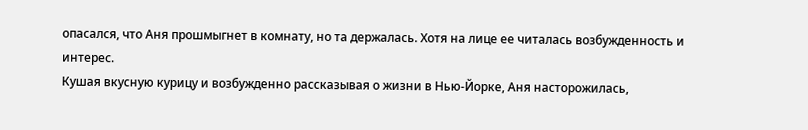опасался, что Аня прошмыгнет в комнату, но та держалась. Хотя на лице ее читалась возбужденность и интерес.
Кушая вкусную курицу и возбужденно рассказывая о жизни в Нью-Йорке, Аня насторожилась,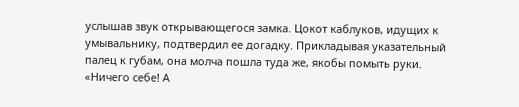услышав звук открывающегося замка. Цокот каблуков, идущих к умывальнику, подтвердил ее догадку. Прикладывая указательный палец к губам, она молча пошла туда же, якобы помыть руки. «Ничего себе! А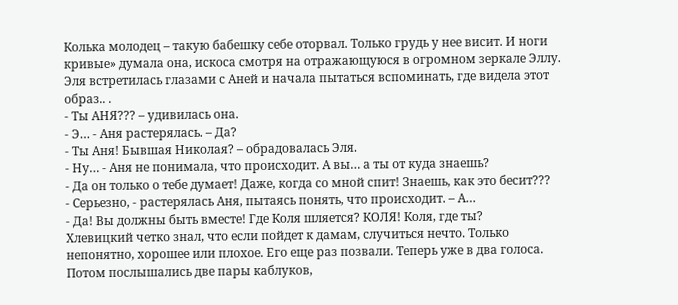Колька молодец – такую бабешку себе оторвал. Только грудь у нее висит. И ноги кривые» думала она, искоса смотря на отражающуюся в огромном зеркале Эллу. Эля встретилась глазами с Аней и начала пытаться вспоминать, где видела этот образ.. .
- Ты АНЯ??? – удивилась она.
- Э… - Аня растерялась. – Да?
- Ты Аня! Бывшая Николая? – обрадовалась Эля.
- Ну… - Аня не понимала, что происходит. А вы… а ты от куда знаешь?
- Да он только о тебе думает! Даже, когда со мной спит! Знаешь, как это бесит???
- Серьезно, - растерялась Аня, пытаясь понять, что происходит. – А…
- Да! Вы должны быть вместе! Где Коля шляется? КОЛЯ! Коля, где ты?
Хлевицкий четко знал, что если пойдет к дамам, случиться нечто. Только непонятно, хорошее или плохое. Его еще раз позвали. Теперь уже в два голоса. Потом послышались две пары каблуков,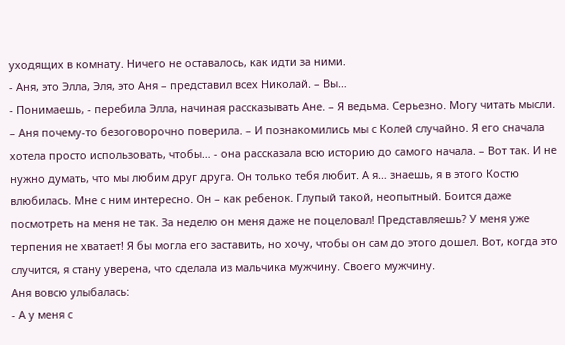уходящих в комнату. Ничего не оставалось, как идти за ними.
- Аня, это Элла, Эля, это Аня – представил всех Николай. – Вы…
- Понимаешь, - перебила Элла, начиная рассказывать Ане. – Я ведьма. Серьезно. Могу читать мысли. – Аня почему-то безоговорочно поверила. – И познакомились мы с Колей случайно. Я его сначала хотела просто использовать, чтобы… - она рассказала всю историю до самого начала. – Вот так. И не нужно думать, что мы любим друг друга. Он только тебя любит. А я… знаешь, я в этого Костю влюбилась. Мне с ним интересно. Он – как ребенок. Глупый такой, неопытный. Боится даже посмотреть на меня не так. За неделю он меня даже не поцеловал! Представляешь? У меня уже терпения не хватает! Я бы могла его заставить, но хочу, чтобы он сам до этого дошел. Вот, когда это случится, я стану уверена, что сделала из мальчика мужчину. Своего мужчину.
Аня вовсю улыбалась:
- А у меня с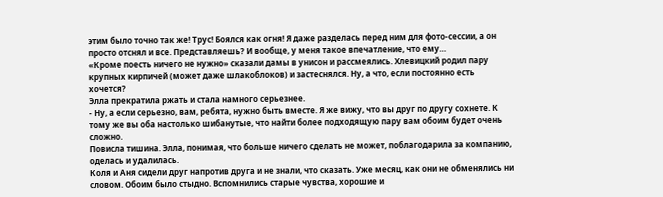этим было точно так же! Трус! Боялся как огня! Я даже разделась перед ним для фото-сессии, а он просто отснял и все. Представляешь? И вообще, у меня такое впечатление, что ему…
«Кроме поесть ничего не нужно» сказали дамы в унисон и рассмеялись. Хлевицкий родил пару крупных кирпичей (может даже шлакоблоков) и застеснялся. Ну, а что, если постоянно есть хочется?
Элла прекратила ржать и стала намного серьезнее.
- Ну, а если серьезно, вам, ребята, нужно быть вместе. Я же вижу, что вы друг по другу сохнете. К тому же вы оба настолько шибанутые, что найти более подходящую пару вам обоим будет очень сложно.
Повисла тишина. Элла, понимая, что больше ничего сделать не может, поблагодарила за компанию, оделась и удалилась.
Коля и Аня сидели друг напротив друга и не знали, что сказать. Уже месяц, как они не обменялись ни словом. Обоим было стыдно. Вспомнились старые чувства, хорошие и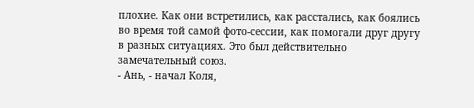плохие. Как они встретились, как расстались, как боялись во время той самой фото-сессии, как помогали друг другу в разных ситуациях. Это был действительно замечательный союз.
- Ань, - начал Коля,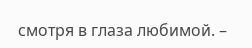смотря в глаза любимой. –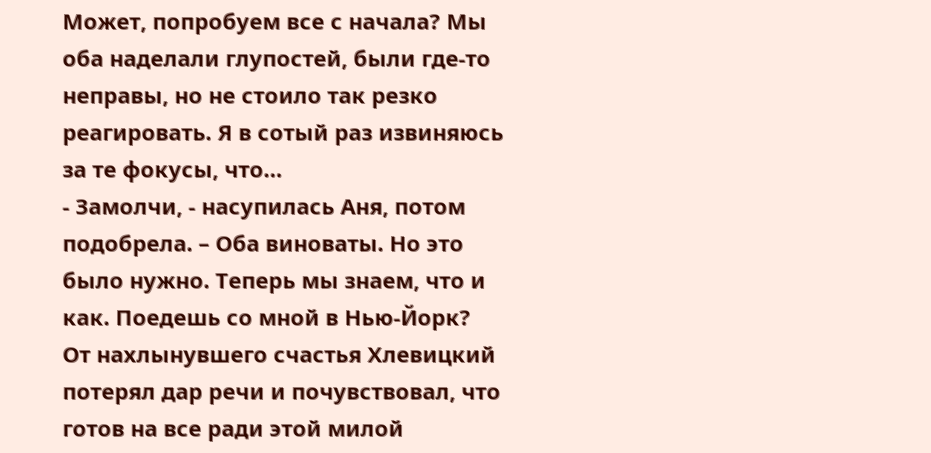Может, попробуем все с начала? Мы оба наделали глупостей, были где-то неправы, но не стоило так резко реагировать. Я в сотый раз извиняюсь за те фокусы, что…
- Замолчи, - насупилась Аня, потом подобрела. – Оба виноваты. Но это было нужно. Теперь мы знаем, что и как. Поедешь со мной в Нью-Йорк?
От нахлынувшего счастья Хлевицкий потерял дар речи и почувствовал, что готов на все ради этой милой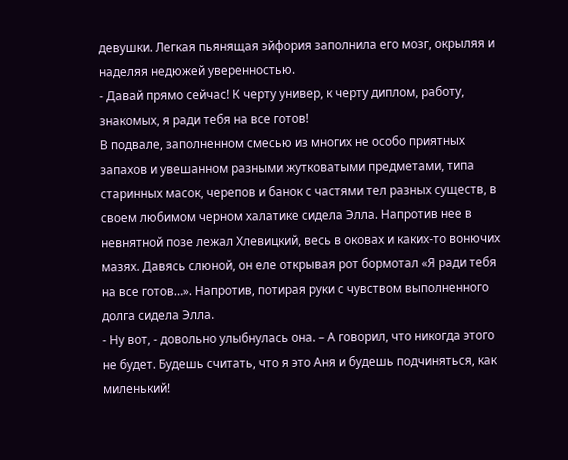девушки. Легкая пьянящая эйфория заполнила его мозг, окрыляя и наделяя недюжей уверенностью.
- Давай прямо сейчас! К черту универ, к черту диплом, работу, знакомых, я ради тебя на все готов!
В подвале, заполненном смесью из многих не особо приятных запахов и увешанном разными жутковатыми предметами, типа старинных масок, черепов и банок с частями тел разных существ, в своем любимом черном халатике сидела Элла. Напротив нее в невнятной позе лежал Хлевицкий, весь в оковах и каких-то вонючих мазях. Давясь слюной, он еле открывая рот бормотал «Я ради тебя на все готов…». Напротив, потирая руки с чувством выполненного долга сидела Элла.
- Ну вот, - довольно улыбнулась она. – А говорил, что никогда этого не будет. Будешь считать, что я это Аня и будешь подчиняться, как миленький!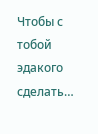Чтобы с тобой эдакого сделать…